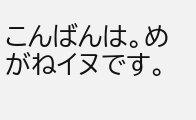こんばんは。めがねイヌです。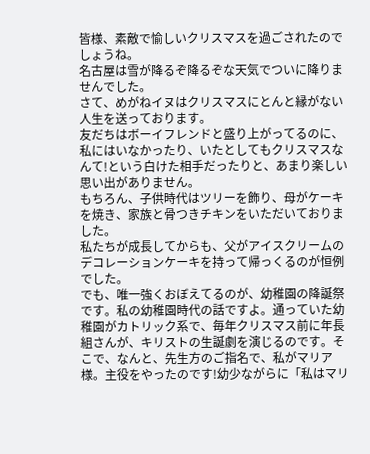皆様、素敵で愉しいクリスマスを過ごされたのでしょうね。
名古屋は雪が降るぞ降るぞな天気でついに降りませんでした。
さて、めがねイヌはクリスマスにとんと縁がない人生を送っております。
友だちはボーイフレンドと盛り上がってるのに、私にはいなかったり、いたとしてもクリスマスなんて!という白けた相手だったりと、あまり楽しい思い出がありません。
もちろん、子供時代はツリーを飾り、母がケーキを焼き、家族と骨つきチキンをいただいておりました。
私たちが成長してからも、父がアイスクリームのデコレーションケーキを持って帰っくるのが恒例でした。
でも、唯一強くおぼえてるのが、幼稚園の降誕祭です。私の幼稚園時代の話ですよ。通っていた幼稚園がカトリック系で、毎年クリスマス前に年長組さんが、キリストの生誕劇を演じるのです。そこで、なんと、先生方のご指名で、私がマリア様。主役をやったのです!幼少ながらに「私はマリ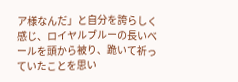ア様なんだ」と自分を誇らしく感じ、ロイヤルブルーの長いベールを頭から被り、跪いて祈っていたことを思い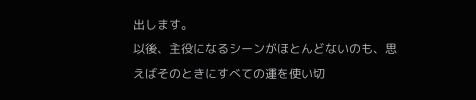出します。
以後、主役になるシーンがほとんどないのも、思えばそのときにすべての運を使い切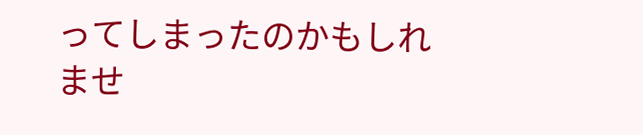ってしまったのかもしれませ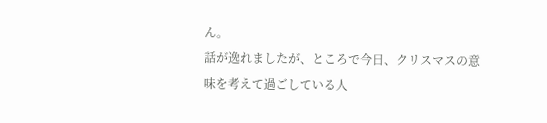ん。
話が逸れましたが、ところで今日、クリスマスの意味を考えて過ごしている人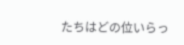たちはどの位いらっ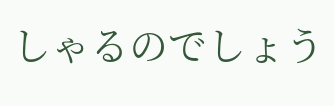しゃるのでしょう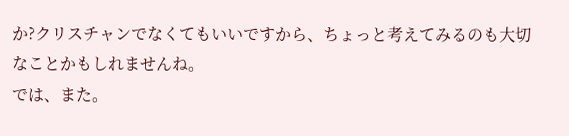か?クリスチャンでなくてもいいですから、ちょっと考えてみるのも大切なことかもしれませんね。
では、また。